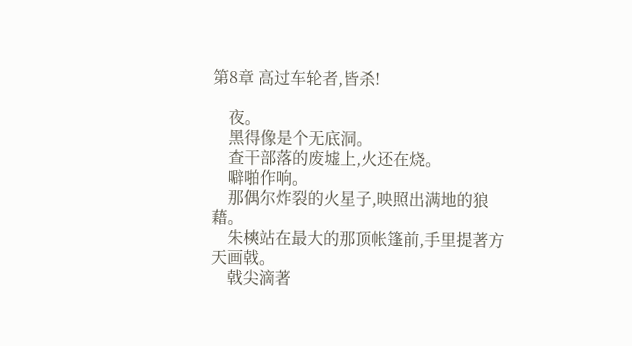第8章 高过车轮者,皆杀!

    夜。
    黑得像是个无底洞。
    查干部落的废墟上,火还在烧。
    噼啪作响。
    那偶尔炸裂的火星子,映照出满地的狼藉。
    朱樉站在最大的那顶帐篷前,手里提著方天画戟。
    戟尖滴著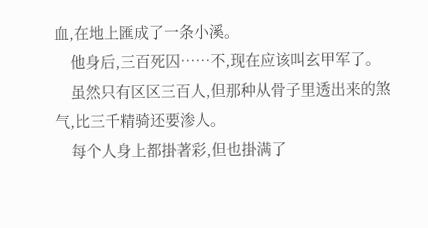血,在地上匯成了一条小溪。
    他身后,三百死囚……不,现在应该叫玄甲军了。
    虽然只有区区三百人,但那种从骨子里透出来的煞气,比三千精骑还要渗人。
    每个人身上都掛著彩,但也掛满了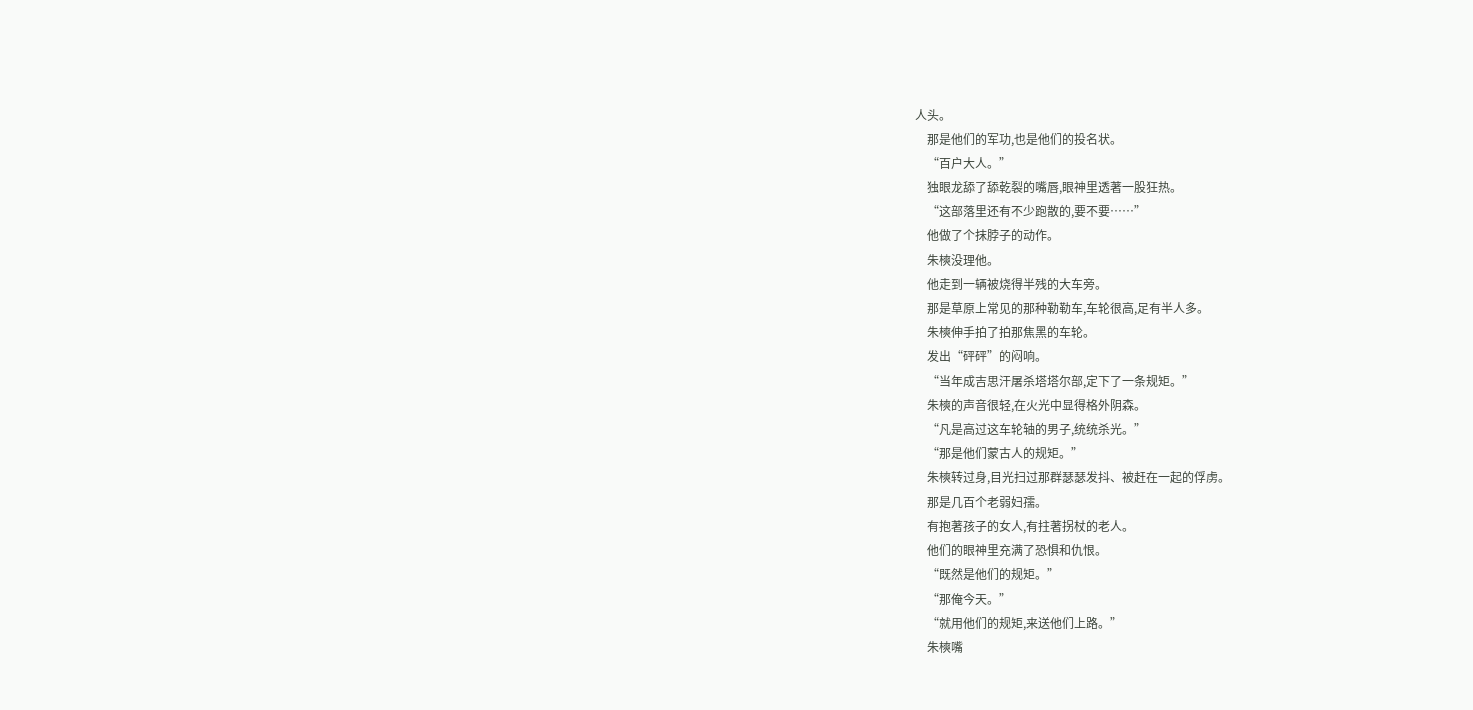人头。
    那是他们的军功,也是他们的投名状。
    “百户大人。”
    独眼龙舔了舔乾裂的嘴唇,眼神里透著一股狂热。
    “这部落里还有不少跑散的,要不要……”
    他做了个抹脖子的动作。
    朱樉没理他。
    他走到一辆被烧得半残的大车旁。
    那是草原上常见的那种勒勒车,车轮很高,足有半人多。
    朱樉伸手拍了拍那焦黑的车轮。
    发出“砰砰”的闷响。
    “当年成吉思汗屠杀塔塔尔部,定下了一条规矩。”
    朱樉的声音很轻,在火光中显得格外阴森。
    “凡是高过这车轮轴的男子,统统杀光。”
    “那是他们蒙古人的规矩。”
    朱樉转过身,目光扫过那群瑟瑟发抖、被赶在一起的俘虏。
    那是几百个老弱妇孺。
    有抱著孩子的女人,有拄著拐杖的老人。
    他们的眼神里充满了恐惧和仇恨。
    “既然是他们的规矩。”
    “那俺今天。”
    “就用他们的规矩,来送他们上路。”
    朱樉嘴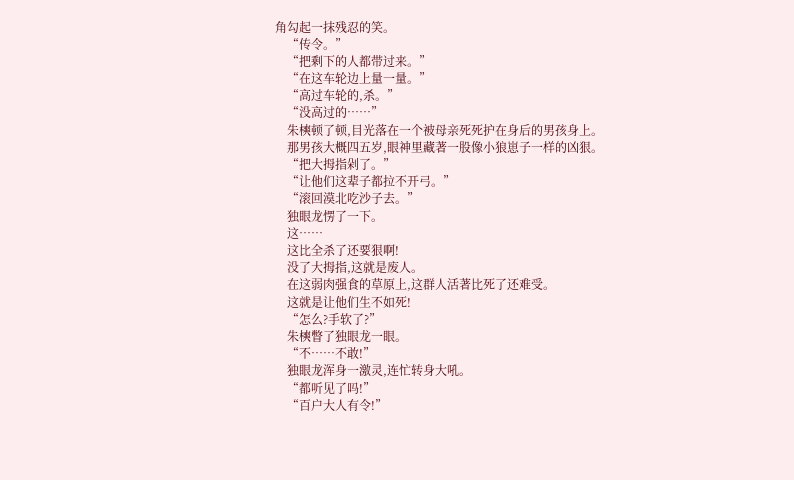角勾起一抹残忍的笑。
    “传令。”
    “把剩下的人都带过来。”
    “在这车轮边上量一量。”
    “高过车轮的,杀。”
    “没高过的……”
    朱樉顿了顿,目光落在一个被母亲死死护在身后的男孩身上。
    那男孩大概四五岁,眼神里藏著一股像小狼崽子一样的凶狠。
    “把大拇指剁了。”
    “让他们这辈子都拉不开弓。”
    “滚回漠北吃沙子去。”
    独眼龙愣了一下。
    这……
    这比全杀了还要狠啊!
    没了大拇指,这就是废人。
    在这弱肉强食的草原上,这群人活著比死了还难受。
    这就是让他们生不如死!
    “怎么?手软了?”
    朱樉瞥了独眼龙一眼。
    “不……不敢!”
    独眼龙浑身一激灵,连忙转身大吼。
    “都听见了吗!”
    “百户大人有令!”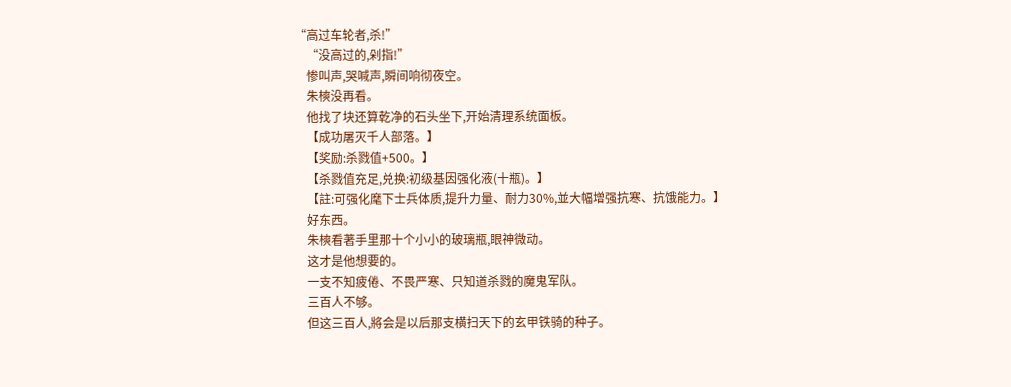“高过车轮者,杀!”
    “没高过的,剁指!”
    惨叫声,哭喊声,瞬间响彻夜空。
    朱樉没再看。
    他找了块还算乾净的石头坐下,开始清理系统面板。
    【成功屠灭千人部落。】
    【奖励:杀戮值+500。】
    【杀戮值充足,兑换:初级基因强化液(十瓶)。】
    【註:可强化麾下士兵体质,提升力量、耐力30%,並大幅增强抗寒、抗饿能力。】
    好东西。
    朱樉看著手里那十个小小的玻璃瓶,眼神微动。
    这才是他想要的。
    一支不知疲倦、不畏严寒、只知道杀戮的魔鬼军队。
    三百人不够。
    但这三百人,將会是以后那支横扫天下的玄甲铁骑的种子。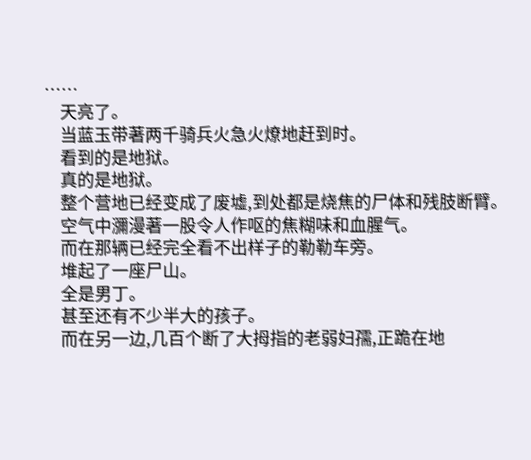……
    天亮了。
    当蓝玉带著两千骑兵火急火燎地赶到时。
    看到的是地狱。
    真的是地狱。
    整个营地已经变成了废墟,到处都是烧焦的尸体和残肢断臂。
    空气中瀰漫著一股令人作呕的焦糊味和血腥气。
    而在那辆已经完全看不出样子的勒勒车旁。
    堆起了一座尸山。
    全是男丁。
    甚至还有不少半大的孩子。
    而在另一边,几百个断了大拇指的老弱妇孺,正跪在地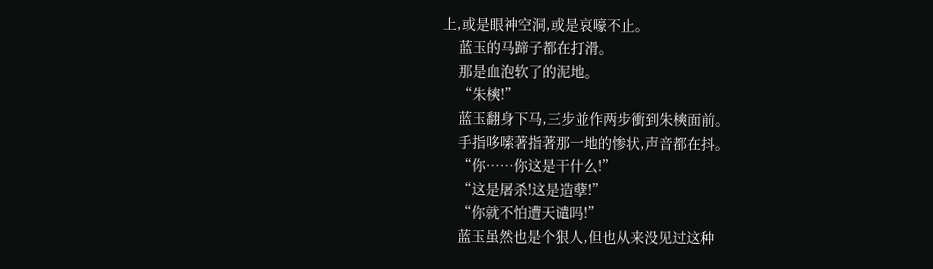上,或是眼神空洞,或是哀嚎不止。
    蓝玉的马蹄子都在打滑。
    那是血泡软了的泥地。
    “朱樉!”
    蓝玉翻身下马,三步並作两步衝到朱樉面前。
    手指哆嗦著指著那一地的惨状,声音都在抖。
    “你……你这是干什么!”
    “这是屠杀!这是造孽!”
    “你就不怕遭天谴吗!”
    蓝玉虽然也是个狠人,但也从来没见过这种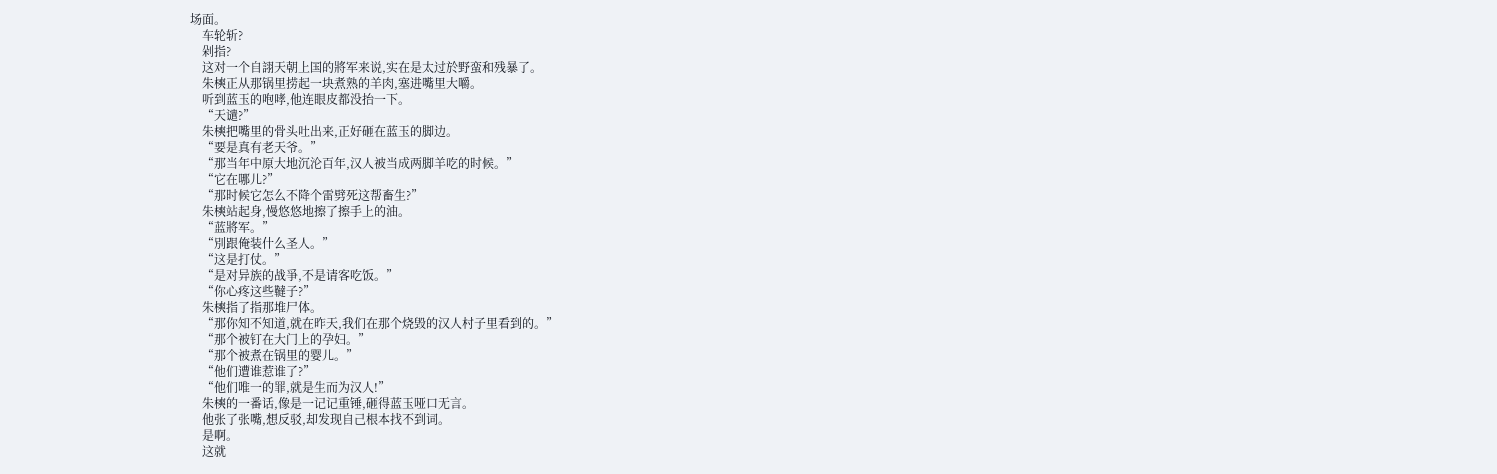场面。
    车轮斩?
    剁指?
    这对一个自詡天朝上国的將军来说,实在是太过於野蛮和残暴了。
    朱樉正从那锅里捞起一块煮熟的羊肉,塞进嘴里大嚼。
    听到蓝玉的咆哮,他连眼皮都没抬一下。
    “天谴?”
    朱樉把嘴里的骨头吐出来,正好砸在蓝玉的脚边。
    “要是真有老天爷。”
    “那当年中原大地沉沦百年,汉人被当成两脚羊吃的时候。”
    “它在哪儿?”
    “那时候它怎么不降个雷劈死这帮畜生?”
    朱樉站起身,慢悠悠地擦了擦手上的油。
    “蓝將军。”
    “別跟俺装什么圣人。”
    “这是打仗。”
    “是对异族的战爭,不是请客吃饭。”
    “你心疼这些韃子?”
    朱樉指了指那堆尸体。
    “那你知不知道,就在昨天,我们在那个烧毁的汉人村子里看到的。”
    “那个被钉在大门上的孕妇。”
    “那个被煮在锅里的婴儿。”
    “他们遭谁惹谁了?”
    “他们唯一的罪,就是生而为汉人!”
    朱樉的一番话,像是一记记重锤,砸得蓝玉哑口无言。
    他张了张嘴,想反驳,却发现自己根本找不到词。
    是啊。
    这就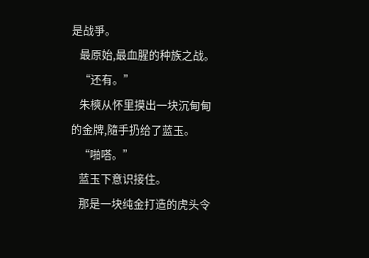是战爭。
    最原始,最血腥的种族之战。
    “还有。”
    朱樉从怀里摸出一块沉甸甸的金牌,隨手扔给了蓝玉。
    “啪嗒。”
    蓝玉下意识接住。
    那是一块纯金打造的虎头令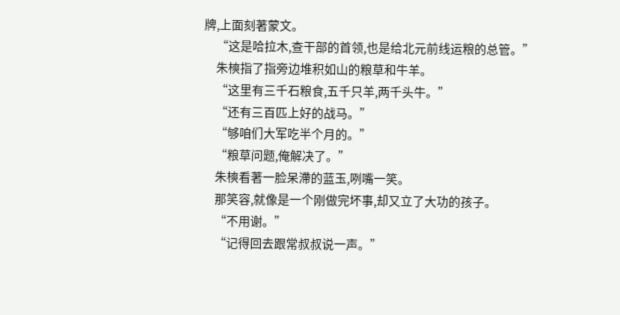牌,上面刻著蒙文。
    “这是哈拉木,查干部的首领,也是给北元前线运粮的总管。”
    朱樉指了指旁边堆积如山的粮草和牛羊。
    “这里有三千石粮食,五千只羊,两千头牛。”
    “还有三百匹上好的战马。”
    “够咱们大军吃半个月的。”
    “粮草问题,俺解决了。”
    朱樉看著一脸呆滯的蓝玉,咧嘴一笑。
    那笑容,就像是一个刚做完坏事,却又立了大功的孩子。
    “不用谢。”
    “记得回去跟常叔叔说一声。”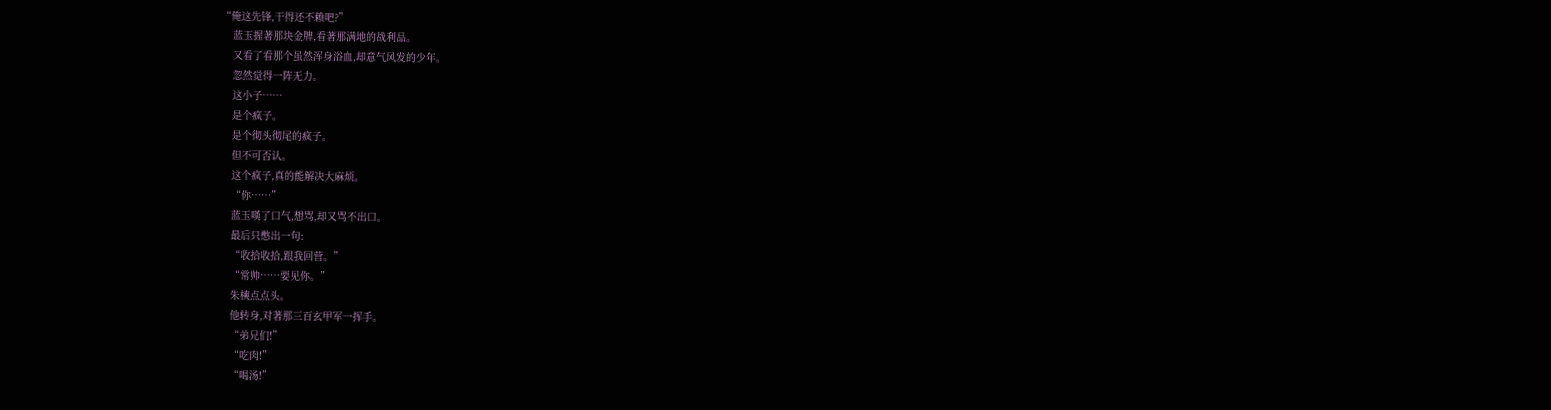“俺这先锋,干得还不赖吧?”
    蓝玉握著那块金牌,看著那满地的战利品。
    又看了看那个虽然浑身浴血,却意气风发的少年。
    忽然觉得一阵无力。
    这小子……
    是个疯子。
    是个彻头彻尾的疯子。
    但不可否认。
    这个疯子,真的能解决大麻烦。
    “你……”
    蓝玉嘆了口气,想骂,却又骂不出口。
    最后只憋出一句:
    “收拾收拾,跟我回营。”
    “常帅……要见你。”
    朱樉点点头。
    他转身,对著那三百玄甲军一挥手。
    “弟兄们!”
    “吃肉!”
    “喝汤!”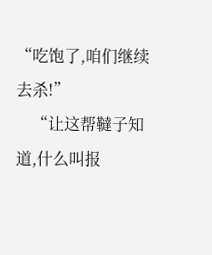“吃饱了,咱们继续去杀!”
    “让这帮韃子知道,什么叫报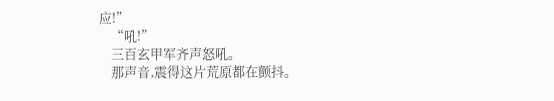应!”
    “吼!”
    三百玄甲军齐声怒吼。
    那声音,震得这片荒原都在颤抖。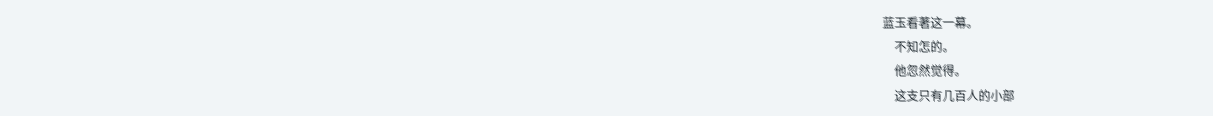蓝玉看著这一幕。
    不知怎的。
    他忽然觉得。
    这支只有几百人的小部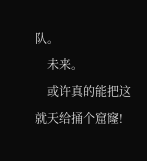队。
    未来。
    或许真的能把这就天给捅个窟窿!